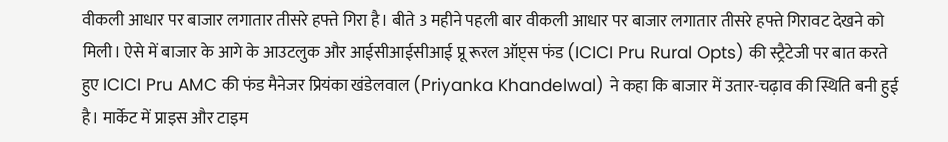वीकली आधार पर बाजार लगातार तीसरे हफ्ते गिरा है। बीते 3 महीने पहली बार वीकली आधार पर बाजार लगातार तीसरे हफ्ते गिरावट देखने को मिली। ऐसे में बाजार के आगे के आउटलुक और आईसीआईसीआई प्रू रूरल ऑप्ट्स फंड (ICICI Pru Rural Opts) की स्ट्रैटेजी पर बात करते हुए ICICI Pru AMC की फंड मैनेजर प्रियंका खंडेलवाल (Priyanka Khandelwal) ने कहा कि बाजार में उतार-चढ़ाव की स्थिति बनी हुई है। मार्केट में प्राइस और टाइम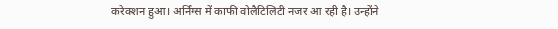करेक्शन हुआ। अर्निंग्स में काफी वोलैटिलिटी नजर आ रही है। उन्होंने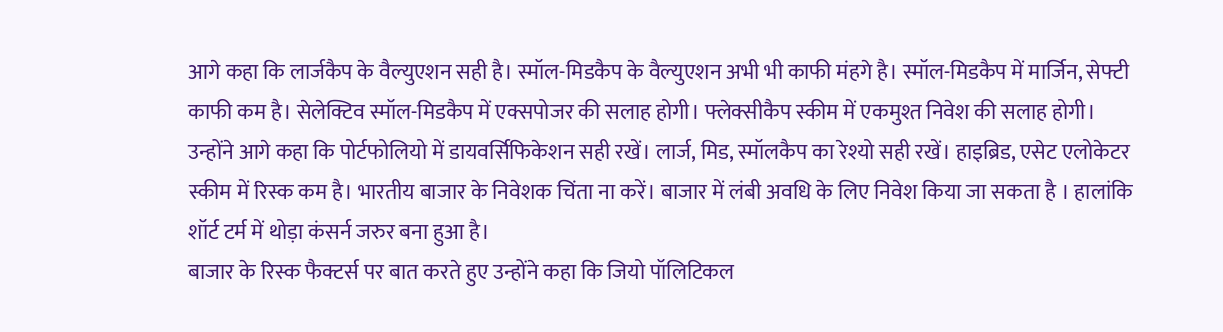आगे कहा कि लार्जकैप के वैल्युएशन सही है। स्मॉल-मिडकैप के वैल्युएशन अभी भी काफी मंहगे है। स्मॉल-मिडकैप में मार्जिन, सेफ्टी काफी कम है। सेलेक्टिव स्मॉल-मिडकैप में एक्सपोजर की सलाह होगी। फ्लेक्सीकैप स्कीम में एकमुश्त निवेश की सलाह होगी।
उन्होंने आगे कहा कि पोर्टफोलियो में डायवर्सिफिकेशन सही रखें। लार्ज, मिड, स्मॉलकैप का रेश्यो सही रखें। हाइब्रिड, एसेट एलोकेटर स्कीम में रिस्क कम है। भारतीय बाजार के निवेशक चिंता ना करें। बाजार में लंबी अवधि के लिए निवेश किया जा सकता है । हालांकि शॉर्ट टर्म में थोड़ा कंसर्न जरुर बना हुआ है।
बाजार के रिस्क फैक्टर्स पर बात करते हुए उन्होंने कहा कि जियो पॉलिटिकल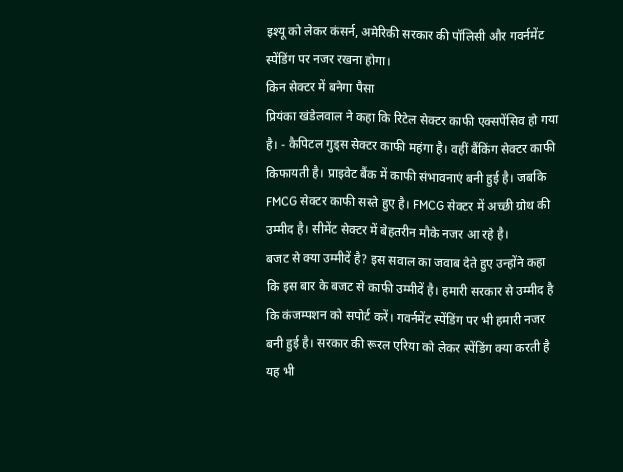इश्यू को लेकर कंसर्न, अमेरिकी सरकार की पॉलिसी और गवर्नमेंट स्पेंडिंग पर नजर रखना होगा।
किन सेक्टर में बनेगा पैसा
प्रियंका खंडेलवाल ने कहा कि रिटेल सेक्टर काफी एक्सपेंसिव हो गया है। - कैपिटल गुड्स सेक्टर काफी महंगा है। वहीं बैंकिंग सेक्टर काफी किफायती है। प्राइवेट बैंक में काफी संभावनाएं बनी हुई है। जबकि FMCG सेक्टर काफी सस्ते हुए है। FMCG सेक्टर में अच्छी ग्रोथ की उम्मीद है। सीमेंट सेक्टर में बेहतरीन मौके नजर आ रहे है।
बजट से क्या उम्मीदें है? इस सवाल का जवाब देते हुए उन्होंने कहा कि इस बार के बजट से काफी उम्मीदें है। हमारी सरकार से उम्मीद है कि कंजम्पशन को सपोर्ट करें। गवर्नमेंट स्पेंडिंग पर भी हमारी नजर बनी हुई है। सरकार की रूरल एरिया को लेकर स्पेंडिंग क्या करती है यह भी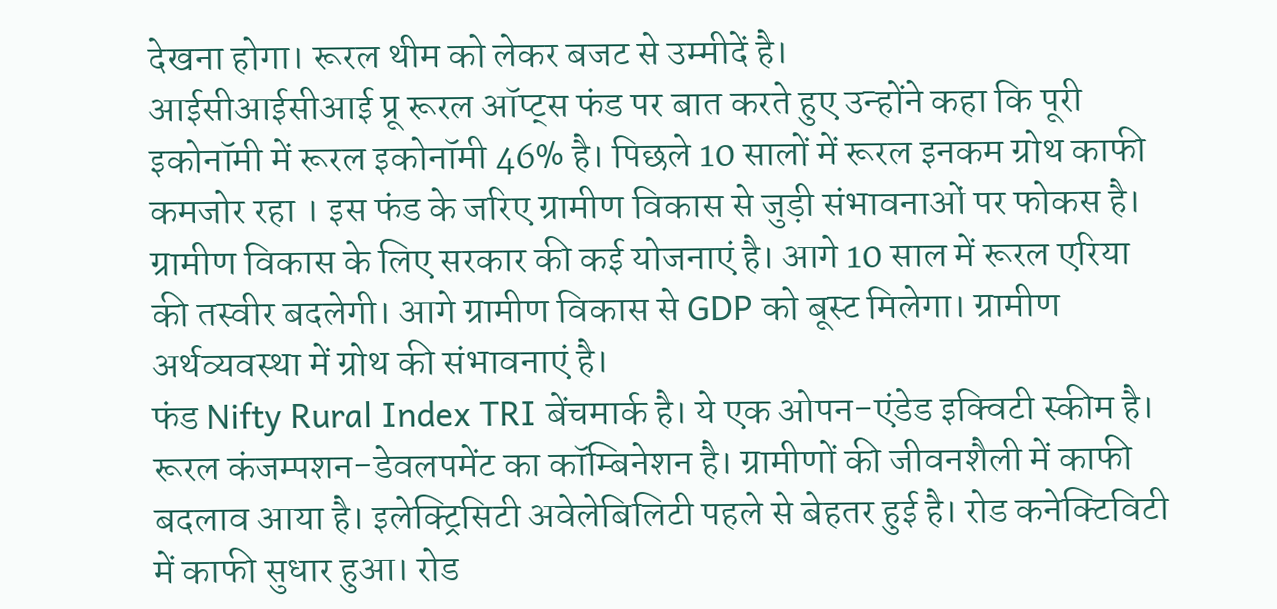देखना होगा। रूरल थीम को लेकर बजट से उम्मीदें है।
आईसीआईसीआई प्रू रूरल ऑप्ट्स फंड पर बात करते हुए उन्होंने कहा कि पूरी इकोनॉमी में रूरल इकोनॉमी 46% है। पिछले 10 सालों में रूरल इनकम ग्रोथ काफी कमजोर रहा । इस फंड के जरिए ग्रामीण विकास से जुड़ी संभावनाओं पर फोकस है। ग्रामीण विकास के लिए सरकार की कई योजनाएं है। आगे 10 साल में रूरल एरिया की तस्वीर बदलेगी। आगे ग्रामीण विकास से GDP को बूस्ट मिलेगा। ग्रामीण अर्थव्यवस्था में ग्रोथ की संभावनाएं है।
फंड Nifty Rural Index TRI बेंचमार्क है। ये एक ओपन-एंडेड इक्विटी स्कीम है। रूरल कंजम्पशन-डेवलपमेंट का कॉम्बिनेशन है। ग्रामीणों की जीवनशैली में काफी बदलाव आया है। इलेक्ट्रिसिटी अवेलेबिलिटी पहले से बेहतर हुई है। रोड कनेक्टिविटी में काफी सुधार हुआ। रोड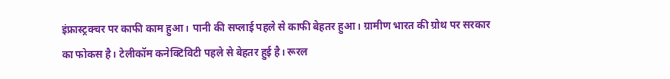इंफ्रास्ट्रक्चर पर काफी काम हुआ। पानी की सप्लाई पहले से काफी बेहतर हुआ। ग्रामीण भारत की ग्रोथ पर सरकार का फोकस है। टेलीकॉम कनेक्टिविटी पहले से बेहतर हुई है। रूरल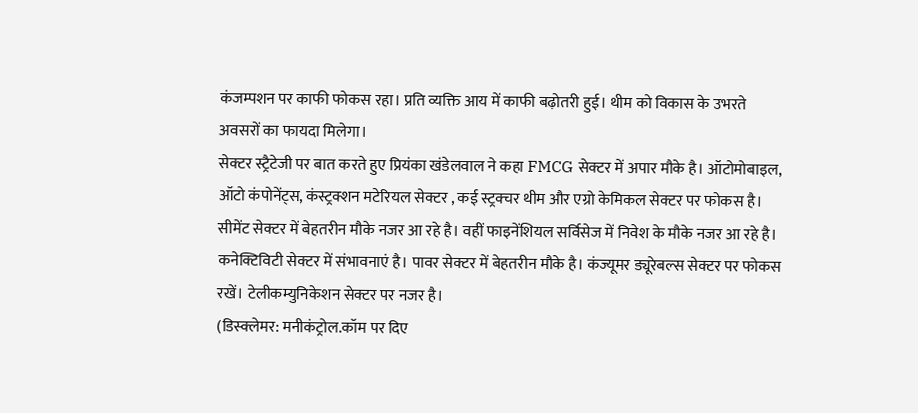कंजम्पशन पर काफी फोकस रहा। प्रति व्यक्ति आय में काफी बढ़ोतरी हुई। थीम को विकास के उभरते अवसरों का फायदा मिलेगा।
सेक्टर स्ट्रैटेजी पर बात करते हुए प्रियंका खंडेलवाल ने कहा FMCG सेक्टर में अपार मौके है। ऑटोमोबाइल, ऑटो कंपोनेंट्स, कंस्ट्रक्शन मटेरियल सेक्टर , कई स्ट्रक्चर थीम और एग्रो केमिकल सेक्टर पर फोकस है। सीमेंट सेक्टर में बेहतरीन मौके नजर आ रहे है। वहीं फाइनेंशियल सर्विसेज में निवेश के मौके नजर आ रहे है। कनेक्टिविटी सेक्टर में संभावनाएं है। पावर सेक्टर में बेहतरीन मौके है। कंज्यूमर ड्यूरेबल्स सेक्टर पर फोकस रखें। टेलीकम्युनिकेशन सेक्टर पर नजर है।
(डिस्क्लेमर: मनीकंट्रोल.कॉम पर दिए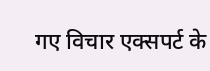गए विचार एक्सपर्ट के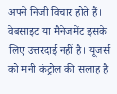अपने निजी विचार होते हैं। वेबसाइट या मैनेजमेंट इसके लिए उत्तरदाई नहीं है। यूजर्स को मनी कंट्रोल की सलाह है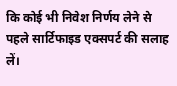कि कोई भी निवेश निर्णय लेने से पहले सार्टिफाइड एक्सपर्ट की सलाह लें।